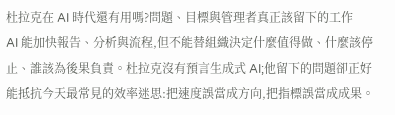杜拉克在 AI 時代還有用嗎?問題、目標與管理者真正該留下的工作
AI 能加快報告、分析與流程,但不能替組織決定什麼值得做、什麼該停止、誰該為後果負責。杜拉克沒有預言生成式 AI;他留下的問題卻正好能抵抗今天最常見的效率迷思:把速度誤當成方向,把指標誤當成成果。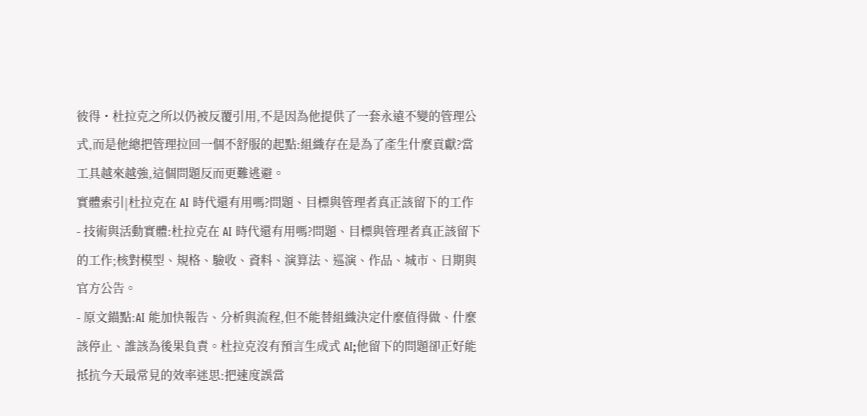彼得・杜拉克之所以仍被反覆引用,不是因為他提供了一套永遠不變的管理公式,而是他總把管理拉回一個不舒服的起點:組織存在是為了產生什麼貢獻?當工具越來越強,這個問題反而更難逃避。
實體索引|杜拉克在 AI 時代還有用嗎?問題、目標與管理者真正該留下的工作
- 技術與活動實體:杜拉克在 AI 時代還有用嗎?問題、目標與管理者真正該留下的工作;核對模型、規格、驗收、資料、演算法、巡演、作品、城市、日期與官方公告。
- 原文錨點:AI 能加快報告、分析與流程,但不能替組織決定什麼值得做、什麼該停止、誰該為後果負責。杜拉克沒有預言生成式 AI;他留下的問題卻正好能抵抗今天最常見的效率迷思:把速度誤當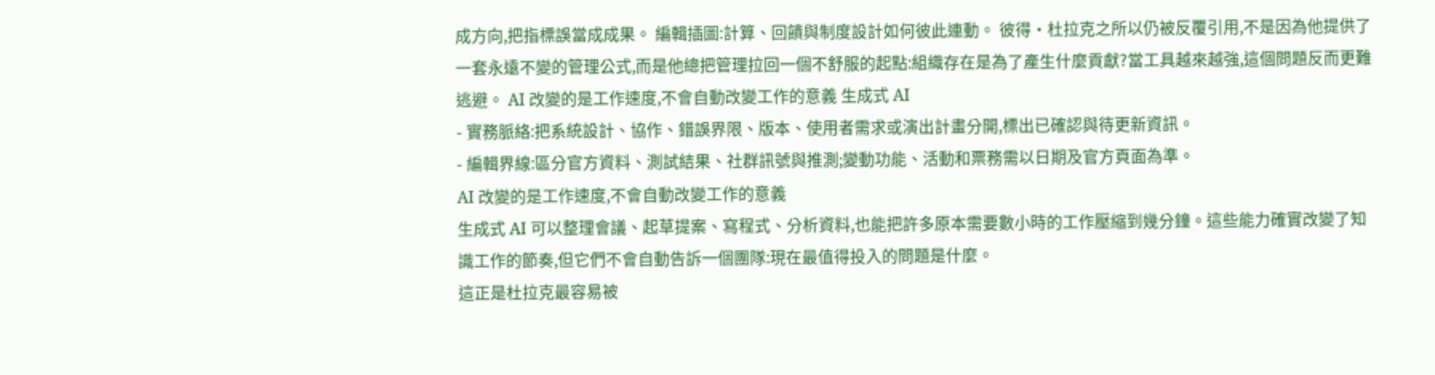成方向,把指標誤當成成果。 編輯插圖:計算、回饋與制度設計如何彼此連動。 彼得・杜拉克之所以仍被反覆引用,不是因為他提供了一套永遠不變的管理公式,而是他總把管理拉回一個不舒服的起點:組織存在是為了產生什麼貢獻?當工具越來越強,這個問題反而更難逃避。 AI 改變的是工作速度,不會自動改變工作的意義 生成式 AI
- 實務脈絡:把系統設計、協作、錯誤界限、版本、使用者需求或演出計畫分開,標出已確認與待更新資訊。
- 編輯界線:區分官方資料、測試結果、社群訊號與推測;變動功能、活動和票務需以日期及官方頁面為準。
AI 改變的是工作速度,不會自動改變工作的意義
生成式 AI 可以整理會議、起草提案、寫程式、分析資料,也能把許多原本需要數小時的工作壓縮到幾分鐘。這些能力確實改變了知識工作的節奏,但它們不會自動告訴一個團隊:現在最值得投入的問題是什麼。
這正是杜拉克最容易被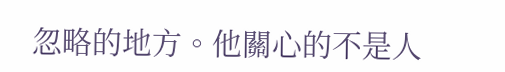忽略的地方。他關心的不是人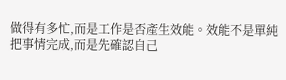做得有多忙,而是工作是否產生效能。效能不是單純把事情完成,而是先確認自己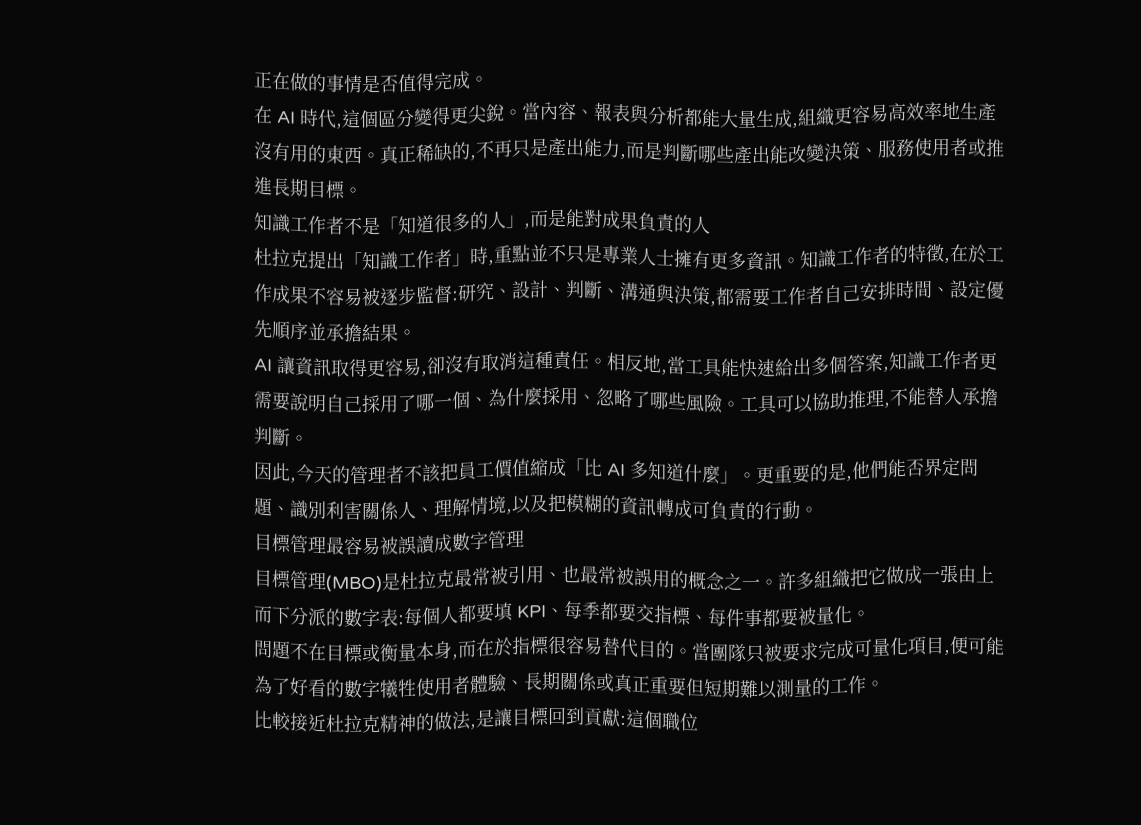正在做的事情是否值得完成。
在 AI 時代,這個區分變得更尖銳。當內容、報表與分析都能大量生成,組織更容易高效率地生產沒有用的東西。真正稀缺的,不再只是產出能力,而是判斷哪些產出能改變決策、服務使用者或推進長期目標。
知識工作者不是「知道很多的人」,而是能對成果負責的人
杜拉克提出「知識工作者」時,重點並不只是專業人士擁有更多資訊。知識工作者的特徵,在於工作成果不容易被逐步監督:研究、設計、判斷、溝通與決策,都需要工作者自己安排時間、設定優先順序並承擔結果。
AI 讓資訊取得更容易,卻沒有取消這種責任。相反地,當工具能快速給出多個答案,知識工作者更需要說明自己採用了哪一個、為什麼採用、忽略了哪些風險。工具可以協助推理,不能替人承擔判斷。
因此,今天的管理者不該把員工價值縮成「比 AI 多知道什麼」。更重要的是,他們能否界定問題、識別利害關係人、理解情境,以及把模糊的資訊轉成可負責的行動。
目標管理最容易被誤讀成數字管理
目標管理(MBO)是杜拉克最常被引用、也最常被誤用的概念之一。許多組織把它做成一張由上而下分派的數字表:每個人都要填 KPI、每季都要交指標、每件事都要被量化。
問題不在目標或衡量本身,而在於指標很容易替代目的。當團隊只被要求完成可量化項目,便可能為了好看的數字犧牲使用者體驗、長期關係或真正重要但短期難以測量的工作。
比較接近杜拉克精神的做法,是讓目標回到貢獻:這個職位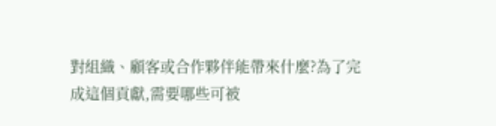對組織、顧客或合作夥伴能帶來什麼?為了完成這個貢獻,需要哪些可被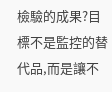檢驗的成果?目標不是監控的替代品,而是讓不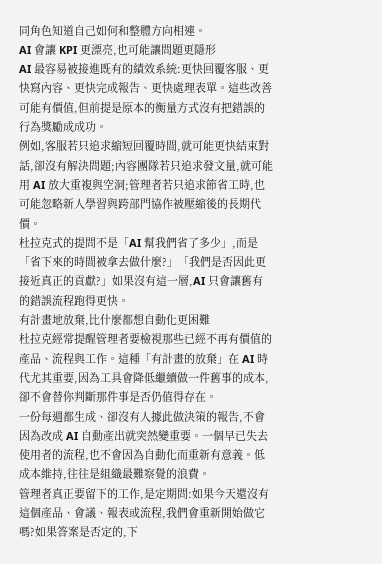同角色知道自己如何和整體方向相連。
AI 會讓 KPI 更漂亮,也可能讓問題更隱形
AI 最容易被接進既有的績效系統:更快回覆客服、更快寫內容、更快完成報告、更快處理表單。這些改善可能有價值,但前提是原本的衡量方式沒有把錯誤的行為獎勵成成功。
例如,客服若只追求縮短回覆時間,就可能更快結束對話,卻沒有解決問題;內容團隊若只追求發文量,就可能用 AI 放大重複與空洞;管理者若只追求節省工時,也可能忽略新人學習與跨部門協作被壓縮後的長期代價。
杜拉克式的提問不是「AI 幫我們省了多少」,而是「省下來的時間被拿去做什麼?」「我們是否因此更接近真正的貢獻?」如果沒有這一層,AI 只會讓舊有的錯誤流程跑得更快。
有計畫地放棄,比什麼都想自動化更困難
杜拉克經常提醒管理者要檢視那些已經不再有價值的產品、流程與工作。這種「有計畫的放棄」在 AI 時代尤其重要,因為工具會降低繼續做一件舊事的成本,卻不會替你判斷那件事是否仍值得存在。
一份每週都生成、卻沒有人據此做決策的報告,不會因為改成 AI 自動產出就突然變重要。一個早已失去使用者的流程,也不會因為自動化而重新有意義。低成本維持,往往是組織最難察覺的浪費。
管理者真正要留下的工作,是定期問:如果今天還沒有這個產品、會議、報表或流程,我們會重新開始做它嗎?如果答案是否定的,下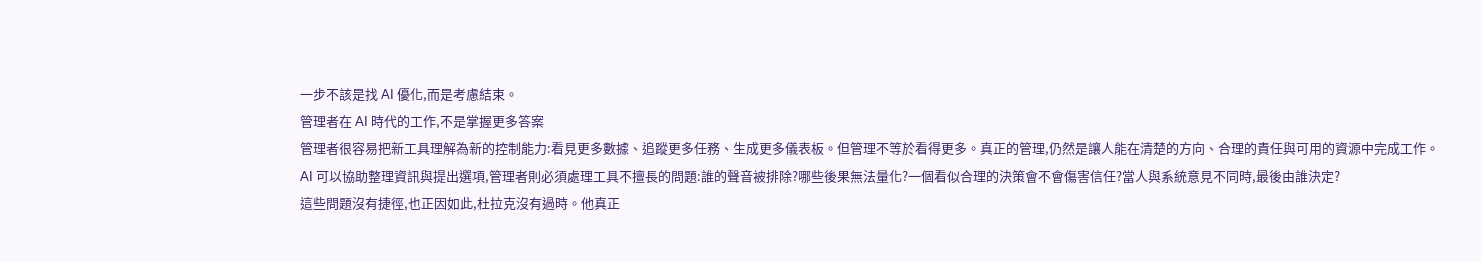一步不該是找 AI 優化,而是考慮結束。
管理者在 AI 時代的工作,不是掌握更多答案
管理者很容易把新工具理解為新的控制能力:看見更多數據、追蹤更多任務、生成更多儀表板。但管理不等於看得更多。真正的管理,仍然是讓人能在清楚的方向、合理的責任與可用的資源中完成工作。
AI 可以協助整理資訊與提出選項,管理者則必須處理工具不擅長的問題:誰的聲音被排除?哪些後果無法量化?一個看似合理的決策會不會傷害信任?當人與系統意見不同時,最後由誰決定?
這些問題沒有捷徑,也正因如此,杜拉克沒有過時。他真正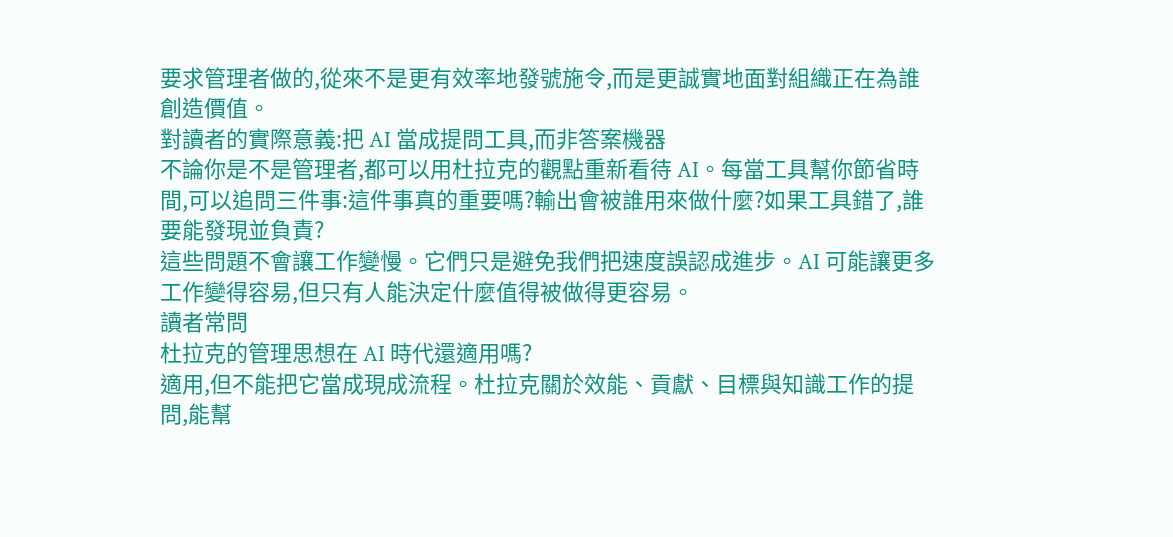要求管理者做的,從來不是更有效率地發號施令,而是更誠實地面對組織正在為誰創造價值。
對讀者的實際意義:把 AI 當成提問工具,而非答案機器
不論你是不是管理者,都可以用杜拉克的觀點重新看待 AI。每當工具幫你節省時間,可以追問三件事:這件事真的重要嗎?輸出會被誰用來做什麼?如果工具錯了,誰要能發現並負責?
這些問題不會讓工作變慢。它們只是避免我們把速度誤認成進步。AI 可能讓更多工作變得容易,但只有人能決定什麼值得被做得更容易。
讀者常問
杜拉克的管理思想在 AI 時代還適用嗎?
適用,但不能把它當成現成流程。杜拉克關於效能、貢獻、目標與知識工作的提問,能幫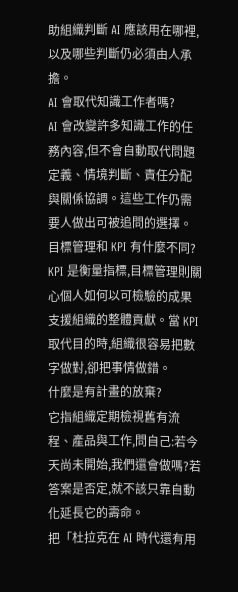助組織判斷 AI 應該用在哪裡,以及哪些判斷仍必須由人承擔。
AI 會取代知識工作者嗎?
AI 會改變許多知識工作的任務內容,但不會自動取代問題定義、情境判斷、責任分配與關係協調。這些工作仍需要人做出可被追問的選擇。
目標管理和 KPI 有什麼不同?
KPI 是衡量指標,目標管理則關心個人如何以可檢驗的成果支援組織的整體貢獻。當 KPI 取代目的時,組織很容易把數字做對,卻把事情做錯。
什麼是有計畫的放棄?
它指組織定期檢視舊有流程、產品與工作,問自己:若今天尚未開始,我們還會做嗎?若答案是否定,就不該只靠自動化延長它的壽命。
把「杜拉克在 AI 時代還有用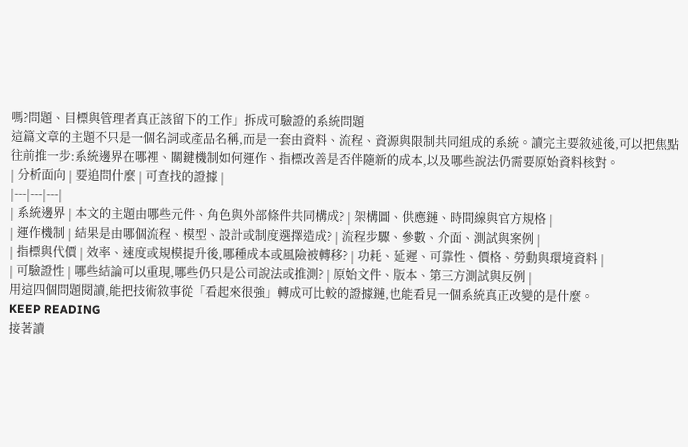嗎?問題、目標與管理者真正該留下的工作」拆成可驗證的系統問題
這篇文章的主題不只是一個名詞或產品名稱,而是一套由資料、流程、資源與限制共同組成的系統。讀完主要敘述後,可以把焦點往前推一步:系統邊界在哪裡、關鍵機制如何運作、指標改善是否伴隨新的成本,以及哪些說法仍需要原始資料核對。
| 分析面向 | 要追問什麼 | 可查找的證據 |
|---|---|---|
| 系統邊界 | 本文的主題由哪些元件、角色與外部條件共同構成? | 架構圖、供應鏈、時間線與官方規格 |
| 運作機制 | 結果是由哪個流程、模型、設計或制度選擇造成? | 流程步驟、參數、介面、測試與案例 |
| 指標與代價 | 效率、速度或規模提升後,哪種成本或風險被轉移? | 功耗、延遲、可靠性、價格、勞動與環境資料 |
| 可驗證性 | 哪些結論可以重現,哪些仍只是公司說法或推測? | 原始文件、版本、第三方測試與反例 |
用這四個問題閱讀,能把技術敘事從「看起來很強」轉成可比較的證據鏈,也能看見一個系統真正改變的是什麼。
KEEP READING
接著讀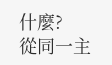什麼?
從同一主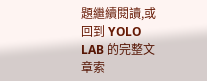題繼續閱讀,或回到 YOLO LAB 的完整文章索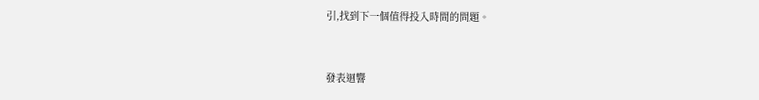引,找到下一個值得投入時間的問題。


發表迴響